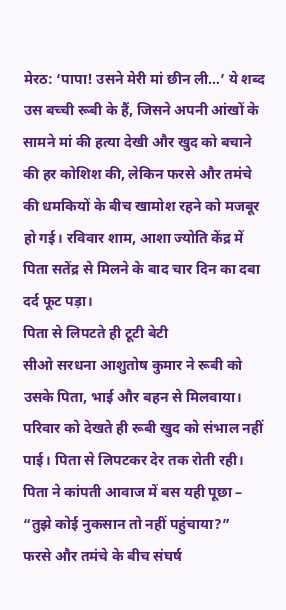मेरठ: ‘पापा! उसने मेरी मां छीन ली…’ ये शब्द उस बच्ची रूबी के हैं, जिसने अपनी आंखों के सामने मां की हत्या देखी और खुद को बचाने की हर कोशिश की, लेकिन फरसे और तमंचे की धमकियों के बीच खामोश रहने को मजबूर हो गई। रविवार शाम, आशा ज्योति केंद्र में पिता सतेंद्र से मिलने के बाद चार दिन का दबा दर्द फूट पड़ा।
पिता से लिपटते ही टूटी बेटी
सीओ सरधना आशुतोष कुमार ने रूबी को उसके पिता, भाई और बहन से मिलवाया। परिवार को देखते ही रूबी खुद को संभाल नहीं पाई। पिता से लिपटकर देर तक रोती रही। पिता ने कांपती आवाज में बस यही पूछा – “तुझे कोई नुकसान तो नहीं पहुंचाया?”
फरसे और तमंचे के बीच संघर्ष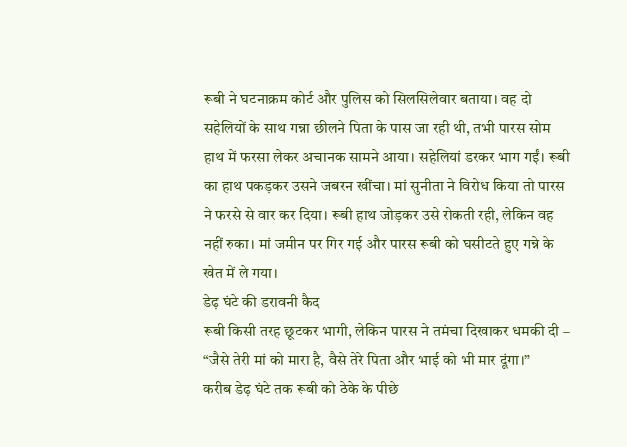रूबी ने घटनाक्रम कोर्ट और पुलिस को सिलसिलेवार बताया। वह दो सहेलियों के साथ गन्ना छीलने पिता के पास जा रही थी, तभी पारस सोम हाथ में फरसा लेकर अचानक सामने आया। सहेलियां डरकर भाग गईं। रूबी का हाथ पकड़कर उसने जबरन खींचा। मां सुनीता ने विरोध किया तो पारस ने फरसे से वार कर दिया। रूबी हाथ जोड़कर उसे रोकती रही, लेकिन वह नहीं रुका। मां जमीन पर गिर गई और पारस रूबी को घसीटते हुए गन्ने के खेत में ले गया।
डेढ़ घंटे की डरावनी कैद
रूबी किसी तरह छूटकर भागी, लेकिन पारस ने तमंचा दिखाकर धमकी दी – “जैसे तेरी मां को मारा है, वैसे तेरे पिता और भाई को भी मार दूंगा।”
करीब डेढ़ घंटे तक रूबी को ठेके के पीछे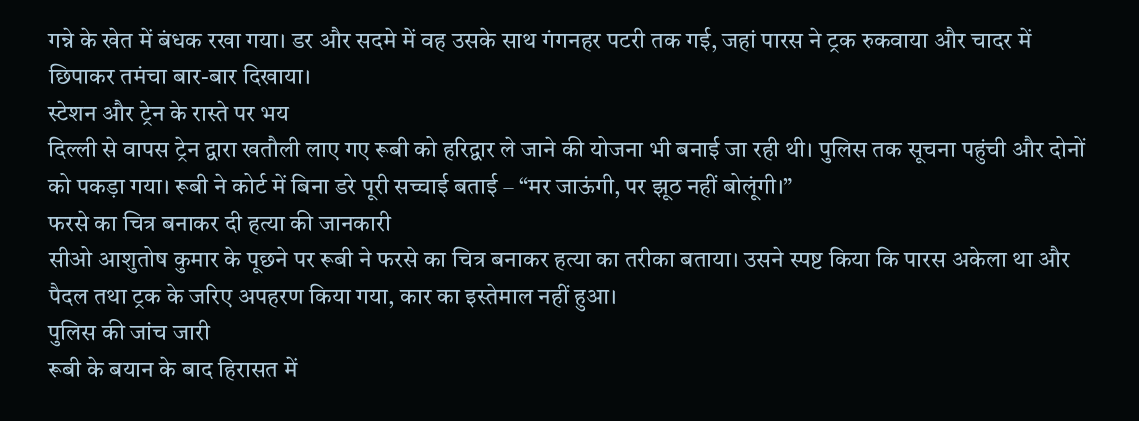गन्ने के खेत में बंधक रखा गया। डर और सदमे में वह उसके साथ गंगनहर पटरी तक गई, जहां पारस ने ट्रक रुकवाया और चादर में छिपाकर तमंचा बार-बार दिखाया।
स्टेशन और ट्रेन के रास्ते पर भय
दिल्ली से वापस ट्रेन द्वारा खतौली लाए गए रूबी को हरिद्वार ले जाने की योजना भी बनाई जा रही थी। पुलिस तक सूचना पहुंची और दोनों को पकड़ा गया। रूबी ने कोर्ट में बिना डरे पूरी सच्चाई बताई – “मर जाऊंगी, पर झूठ नहीं बोलूंगी।”
फरसे का चित्र बनाकर दी हत्या की जानकारी
सीओ आशुतोष कुमार के पूछने पर रूबी ने फरसे का चित्र बनाकर हत्या का तरीका बताया। उसने स्पष्ट किया कि पारस अकेला था और पैदल तथा ट्रक के जरिए अपहरण किया गया, कार का इस्तेमाल नहीं हुआ।
पुलिस की जांच जारी
रूबी के बयान के बाद हिरासत में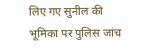लिए गए सुनील की भूमिका पर पुलिस जांच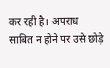कर रही है। अपराध साबित न होने पर उसे छोड़े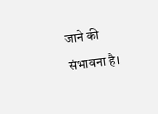जाने की संभावना है।